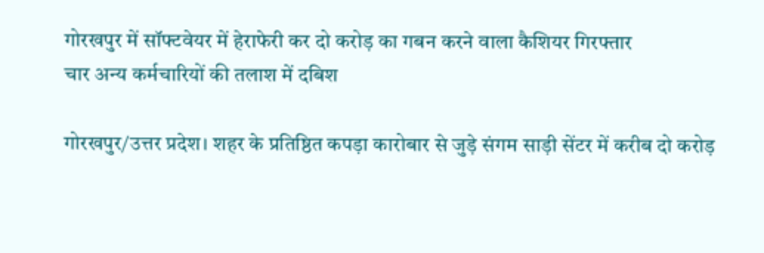गोरखपुर में सॉफ्टवेयर में हेराफेरी कर दो करोड़ का गबन करने वाला कैशियर गिरफ्तार
चार अन्य कर्मचारियों की तलाश में दबिश

गोरखपुर/उत्तर प्रदेश। शहर के प्रतिष्ठित कपड़ा कारोबार से जुड़े संगम साड़ी सेंटर में करीब दो करोड़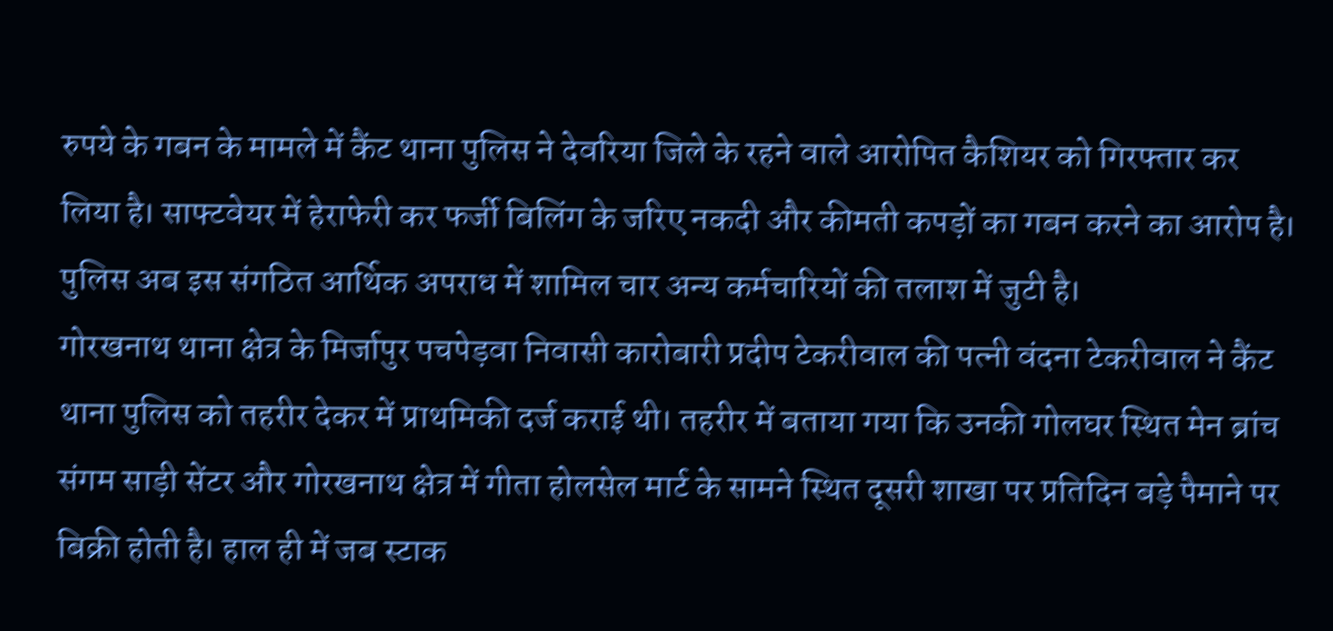रुपये के गबन के मामले में कैंट थाना पुलिस ने देवरिया जिले के रहने वाले आरोपित कैशियर को गिरफ्तार कर लिया है। साफ्टवेयर में हेराफेरी कर फर्जी बिलिंग के जरिए नकदी और कीमती कपड़ों का गबन करने का आरोप है। पुलिस अब इस संगठित आर्थिक अपराध में शामिल चार अन्य कर्मचारियों की तलाश में जुटी है।
गोरखनाथ थाना क्षेत्र के मिर्जापुर पचपेड़वा निवासी कारोबारी प्रदीप टेकरीवाल की पत्नी वंदना टेकरीवाल ने कैंट थाना पुलिस को तहरीर देकर में प्राथमिकी दर्ज कराई थी। तहरीर में बताया गया कि उनकी गोलघर स्थित मेन ब्रांच संगम साड़ी सेंटर और गोरखनाथ क्षेत्र में गीता होलसेल मार्ट के सामने स्थित दूसरी शाखा पर प्रतिदिन बड़े पैमाने पर बिक्री होती है। हाल ही में जब स्टाक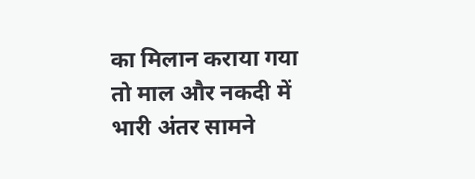का मिलान कराया गया तो माल और नकदी में भारी अंतर सामने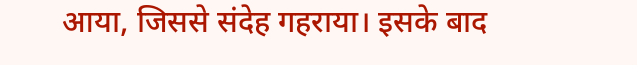आया, जिससे संदेह गहराया। इसके बाद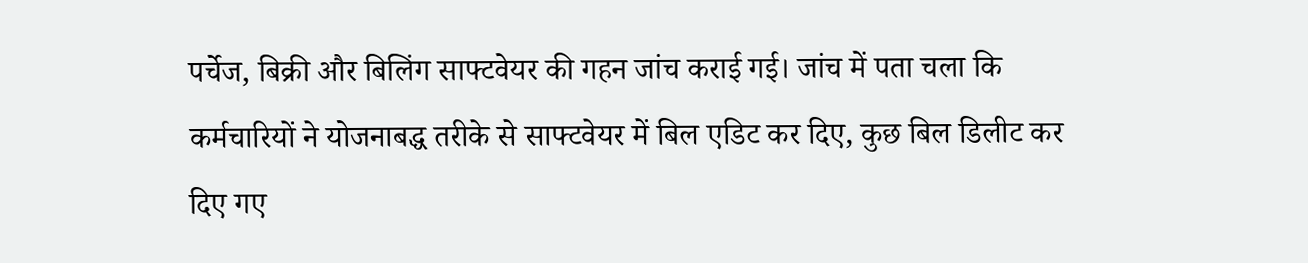पर्चेज, बिक्री और बिलिंग साफ्टवेयर की गहन जांच कराई गई। जांच में पता चला कि कर्मचारियों ने योजनाबद्ध तरीके से साफ्टवेयर में बिल एडिट कर दिए, कुछ बिल डिलीट कर दिए गए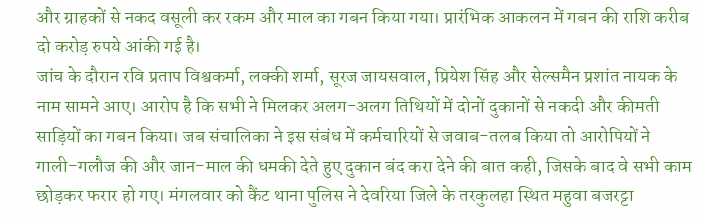और ग्राहकों से नकद वसूली कर रकम और माल का गबन किया गया। प्रारंभिक आकलन में गबन की राशि करीब दो करोड़ रुपये आंकी गई है।
जांच के दौरान रवि प्रताप विश्वकर्मा, लक्की शर्मा, सूरज जायसवाल, प्रियेश सिंह और सेल्समैन प्रशांत नायक के नाम सामने आए। आरोप है कि सभी ने मिलकर अलग-अलग तिथियों में दोनों दुकानों से नकदी और कीमती साड़ियों का गबन किया। जब संचालिका ने इस संबंध में कर्मचारियों से जवाब-तलब किया तो आरोपियों ने गाली-गलौज की और जान-माल की धमकी देते हुए दुकान बंद करा देने की बात कही, जिसके बाद वे सभी काम छोड़कर फरार हो गए। मंगलवार को कैंट थाना पुलिस ने देवरिया जिले के तरकुलहा स्थित महुवा बजरट्टा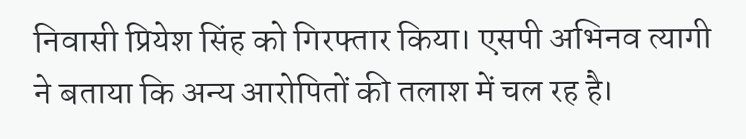निवासी प्रियेश सिंह को गिरफ्तार किया। एसपी अभिनव त्यागी ने बताया कि अन्य आरोपितों की तलाश में चल रह है।